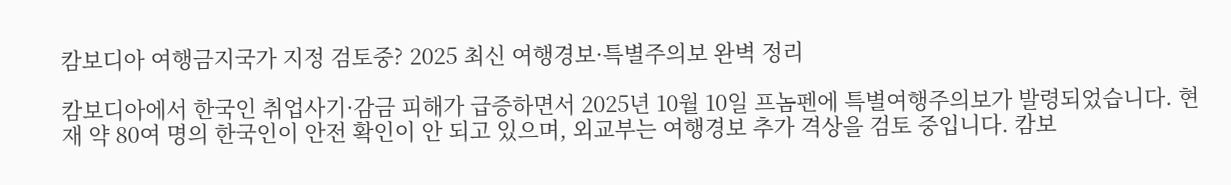캄보디아 여행금지국가 지정 검토중? 2025 최신 여행경보·특별주의보 완벽 정리

캄보디아에서 한국인 취업사기·감금 피해가 급증하면서 2025년 10월 10일 프놈펜에 특별여행주의보가 발령되었습니다. 현재 약 80여 명의 한국인이 안전 확인이 안 되고 있으며, 외교부는 여행경보 추가 격상을 검토 중입니다. 캄보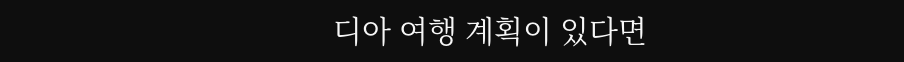디아 여행 계획이 있다면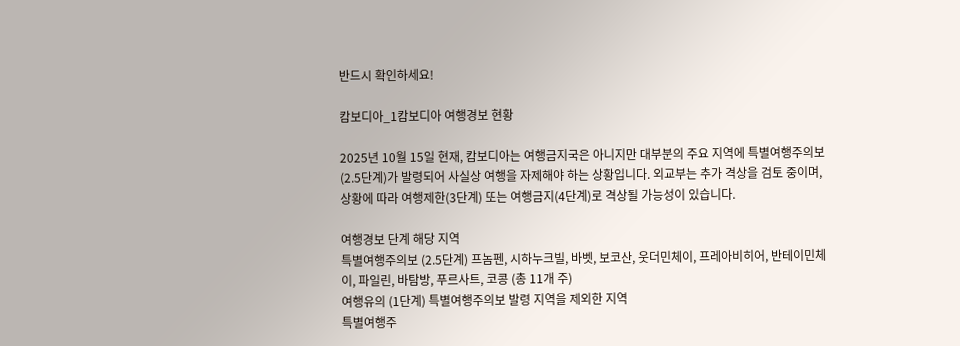반드시 확인하세요!

캄보디아_1캄보디아 여행경보 현황

2025년 10월 15일 현재, 캄보디아는 여행금지국은 아니지만 대부분의 주요 지역에 특별여행주의보(2.5단계)가 발령되어 사실상 여행을 자제해야 하는 상황입니다. 외교부는 추가 격상을 검토 중이며, 상황에 따라 여행제한(3단계) 또는 여행금지(4단계)로 격상될 가능성이 있습니다.

여행경보 단계 해당 지역
특별여행주의보 (2.5단계) 프놈펜, 시하누크빌, 바벳, 보코산, 웃더민체이, 프레아비히어, 반테이민체이, 파일린, 바탐방, 푸르사트, 코콩 (총 11개 주)
여행유의 (1단계) 특별여행주의보 발령 지역을 제외한 지역
특별여행주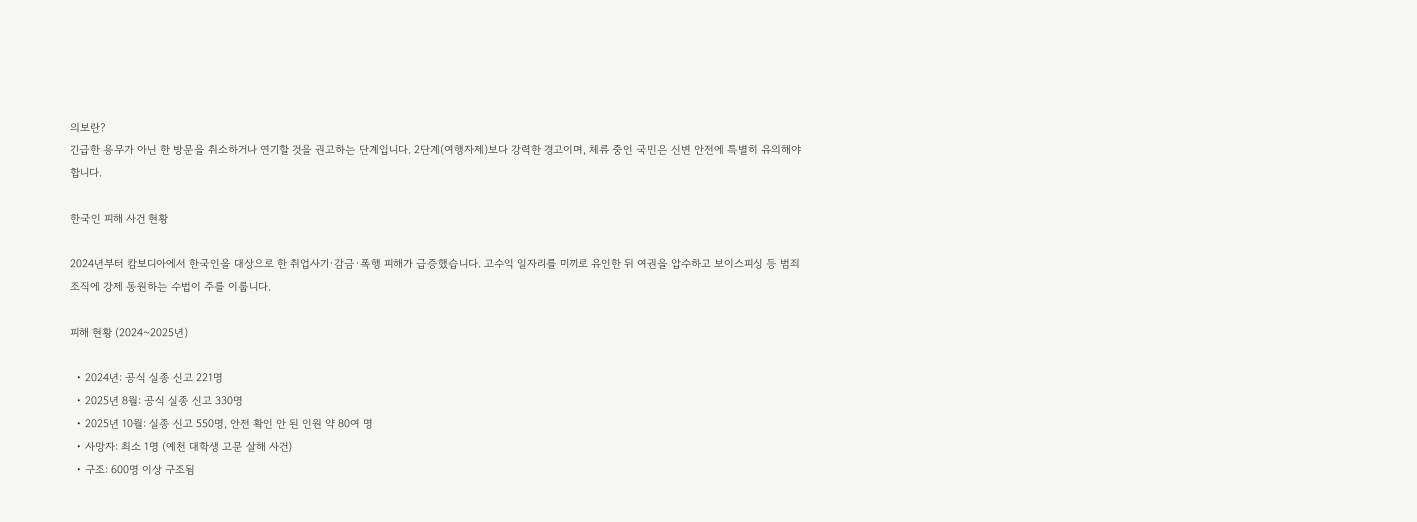의보란?
긴급한 용무가 아닌 한 방문을 취소하거나 연기할 것을 권고하는 단계입니다. 2단계(여행자제)보다 강력한 경고이며, 체류 중인 국민은 신변 안전에 특별히 유의해야 합니다.

한국인 피해 사건 현황

2024년부터 캄보디아에서 한국인을 대상으로 한 취업사기·감금·폭행 피해가 급증했습니다. 고수익 일자리를 미끼로 유인한 뒤 여권을 압수하고 보이스피싱 등 범죄 조직에 강제 동원하는 수법이 주를 이룹니다.

피해 현황 (2024~2025년)

  • 2024년: 공식 실종 신고 221명
  • 2025년 8월: 공식 실종 신고 330명
  • 2025년 10월: 실종 신고 550명, 안전 확인 안 된 인원 약 80여 명
  • 사망자: 최소 1명 (예천 대학생 고문 살해 사건)
  • 구조: 600명 이상 구조됨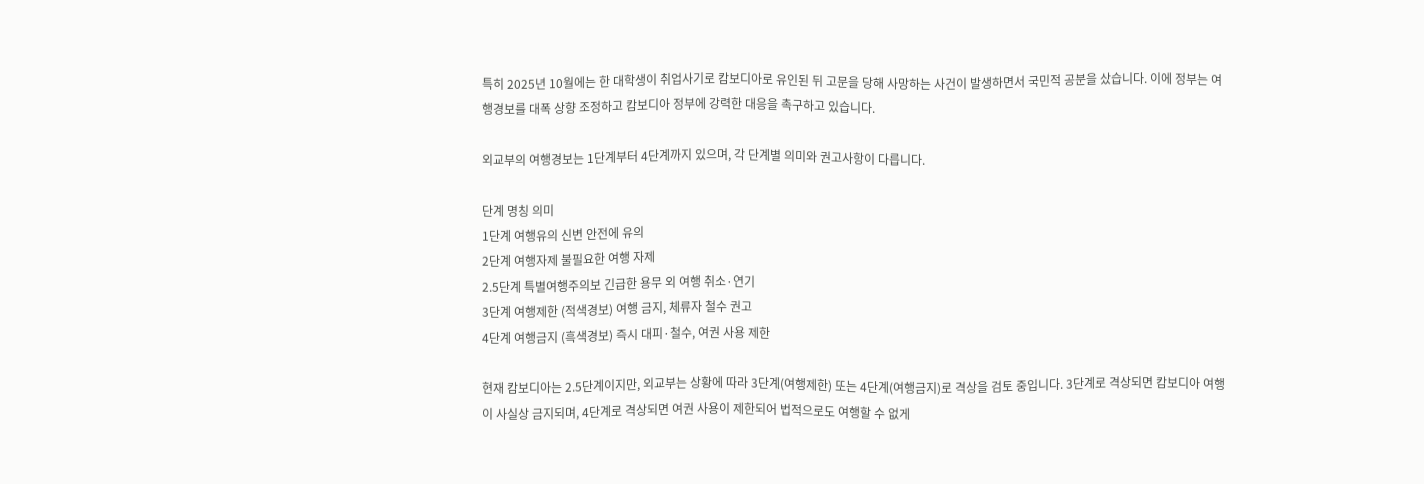특히 2025년 10월에는 한 대학생이 취업사기로 캄보디아로 유인된 뒤 고문을 당해 사망하는 사건이 발생하면서 국민적 공분을 샀습니다. 이에 정부는 여행경보를 대폭 상향 조정하고 캄보디아 정부에 강력한 대응을 촉구하고 있습니다.

외교부의 여행경보는 1단계부터 4단계까지 있으며, 각 단계별 의미와 권고사항이 다릅니다.

단계 명칭 의미
1단계 여행유의 신변 안전에 유의
2단계 여행자제 불필요한 여행 자제
2.5단계 특별여행주의보 긴급한 용무 외 여행 취소·연기
3단계 여행제한 (적색경보) 여행 금지, 체류자 철수 권고
4단계 여행금지 (흑색경보) 즉시 대피·철수, 여권 사용 제한

현재 캄보디아는 2.5단계이지만, 외교부는 상황에 따라 3단계(여행제한) 또는 4단계(여행금지)로 격상을 검토 중입니다. 3단계로 격상되면 캄보디아 여행이 사실상 금지되며, 4단계로 격상되면 여권 사용이 제한되어 법적으로도 여행할 수 없게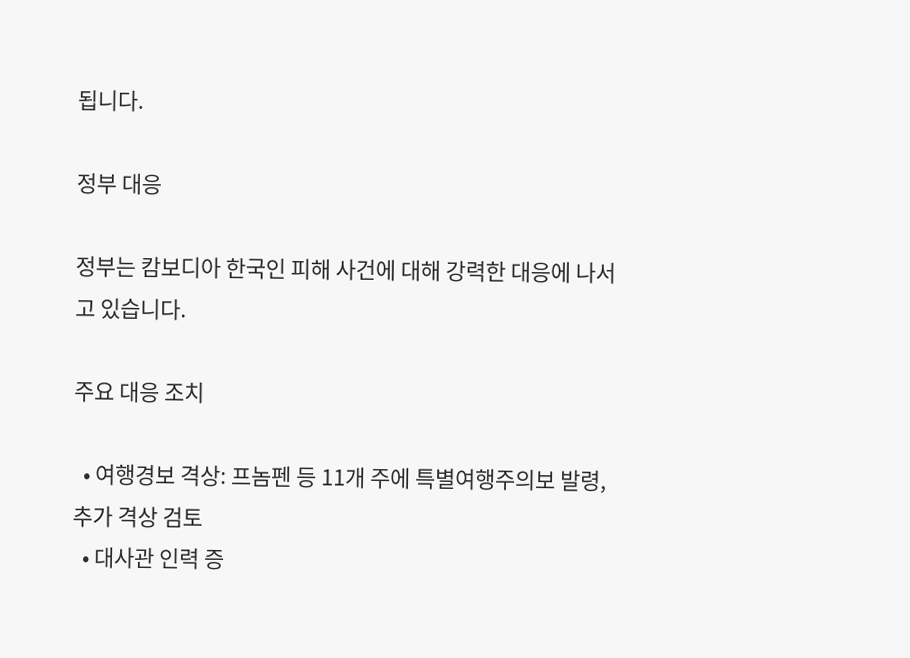됩니다.

정부 대응

정부는 캄보디아 한국인 피해 사건에 대해 강력한 대응에 나서고 있습니다.

주요 대응 조치

  • 여행경보 격상: 프놈펜 등 11개 주에 특별여행주의보 발령, 추가 격상 검토
  • 대사관 인력 증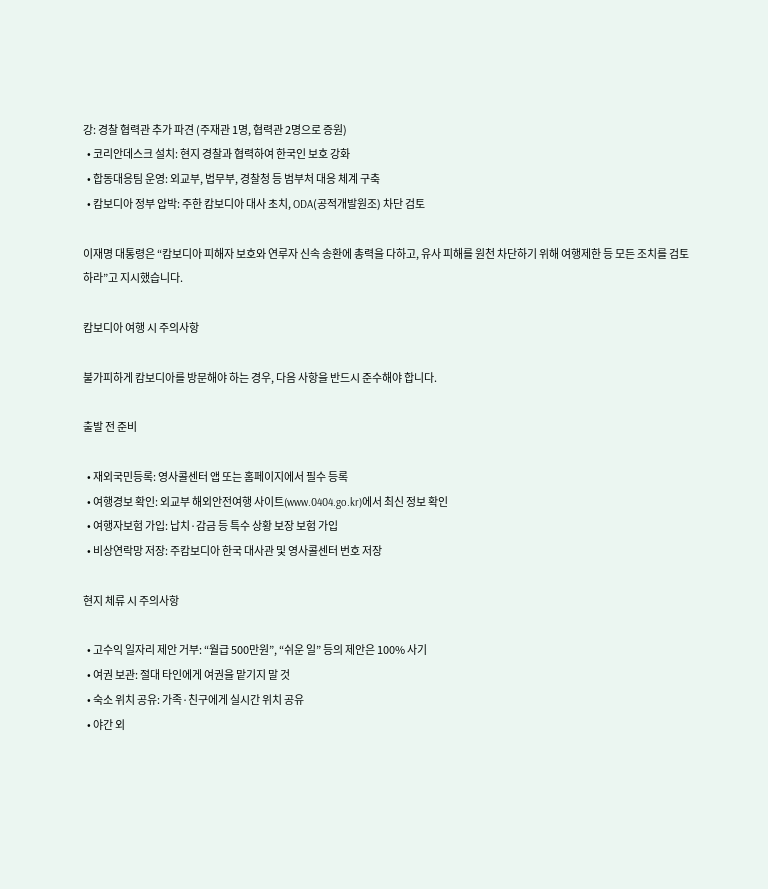강: 경찰 협력관 추가 파견 (주재관 1명, 협력관 2명으로 증원)
  • 코리안데스크 설치: 현지 경찰과 협력하여 한국인 보호 강화
  • 합동대응팀 운영: 외교부, 법무부, 경찰청 등 범부처 대응 체계 구축
  • 캄보디아 정부 압박: 주한 캄보디아 대사 초치, ODA(공적개발원조) 차단 검토

이재명 대통령은 “캄보디아 피해자 보호와 연루자 신속 송환에 총력을 다하고, 유사 피해를 원천 차단하기 위해 여행제한 등 모든 조치를 검토하라”고 지시했습니다.

캄보디아 여행 시 주의사항

불가피하게 캄보디아를 방문해야 하는 경우, 다음 사항을 반드시 준수해야 합니다.

출발 전 준비

  • 재외국민등록: 영사콜센터 앱 또는 홈페이지에서 필수 등록
  • 여행경보 확인: 외교부 해외안전여행 사이트(www.0404.go.kr)에서 최신 정보 확인
  • 여행자보험 가입: 납치·감금 등 특수 상황 보장 보험 가입
  • 비상연락망 저장: 주캄보디아 한국 대사관 및 영사콜센터 번호 저장

현지 체류 시 주의사항

  • 고수익 일자리 제안 거부: “월급 500만원”, “쉬운 일” 등의 제안은 100% 사기
  • 여권 보관: 절대 타인에게 여권을 맡기지 말 것
  • 숙소 위치 공유: 가족·친구에게 실시간 위치 공유
  • 야간 외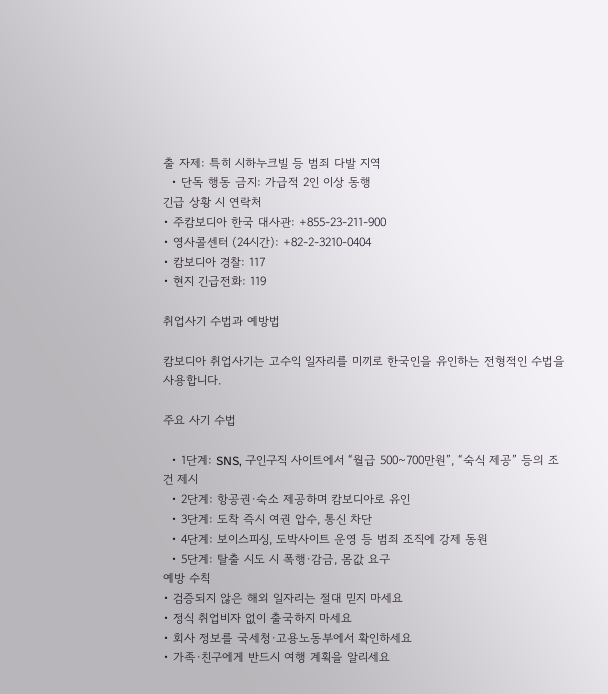출 자제: 특히 시하누크빌 등 범죄 다발 지역
  • 단독 행동 금지: 가급적 2인 이상 동행
긴급 상황 시 연락처
• 주캄보디아 한국 대사관: +855-23-211-900
• 영사콜센터 (24시간): +82-2-3210-0404
• 캄보디아 경찰: 117
• 현지 긴급전화: 119

취업사기 수법과 예방법

캄보디아 취업사기는 고수익 일자리를 미끼로 한국인을 유인하는 전형적인 수법을 사용합니다.

주요 사기 수법

  • 1단계: SNS, 구인구직 사이트에서 “월급 500~700만원”, “숙식 제공” 등의 조건 제시
  • 2단계: 항공권·숙소 제공하며 캄보디아로 유인
  • 3단계: 도착 즉시 여권 압수, 통신 차단
  • 4단계: 보이스피싱, 도박사이트 운영 등 범죄 조직에 강제 동원
  • 5단계: 탈출 시도 시 폭행·감금, 몸값 요구
예방 수칙
• 검증되지 않은 해외 일자리는 절대 믿지 마세요
• 정식 취업비자 없이 출국하지 마세요
• 회사 정보를 국세청·고용노동부에서 확인하세요
• 가족·친구에게 반드시 여행 계획을 알리세요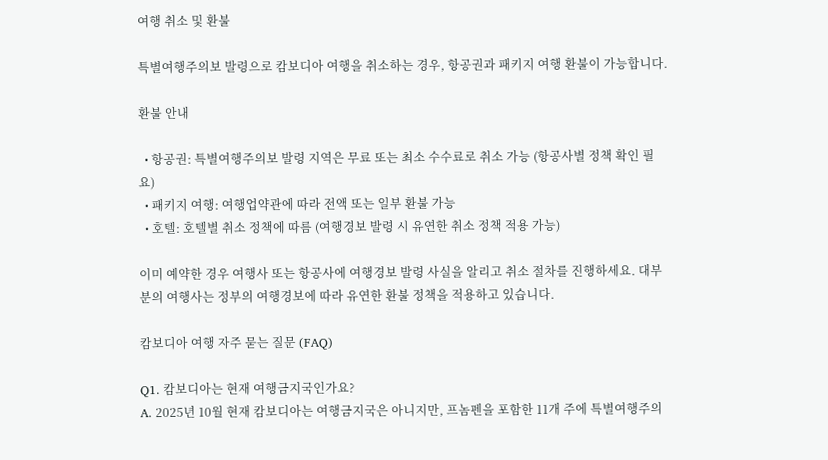여행 취소 및 환불

특별여행주의보 발령으로 캄보디아 여행을 취소하는 경우, 항공권과 패키지 여행 환불이 가능합니다.

환불 안내

  • 항공권: 특별여행주의보 발령 지역은 무료 또는 최소 수수료로 취소 가능 (항공사별 정책 확인 필요)
  • 패키지 여행: 여행업약관에 따라 전액 또는 일부 환불 가능
  • 호텔: 호텔별 취소 정책에 따름 (여행경보 발령 시 유연한 취소 정책 적용 가능)

이미 예약한 경우 여행사 또는 항공사에 여행경보 발령 사실을 알리고 취소 절차를 진행하세요. 대부분의 여행사는 정부의 여행경보에 따라 유연한 환불 정책을 적용하고 있습니다.

캄보디아 여행 자주 묻는 질문 (FAQ)

Q1. 캄보디아는 현재 여행금지국인가요?
A. 2025년 10월 현재 캄보디아는 여행금지국은 아니지만, 프놈펜을 포함한 11개 주에 특별여행주의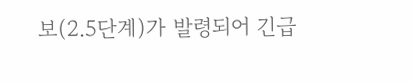보(2.5단계)가 발령되어 긴급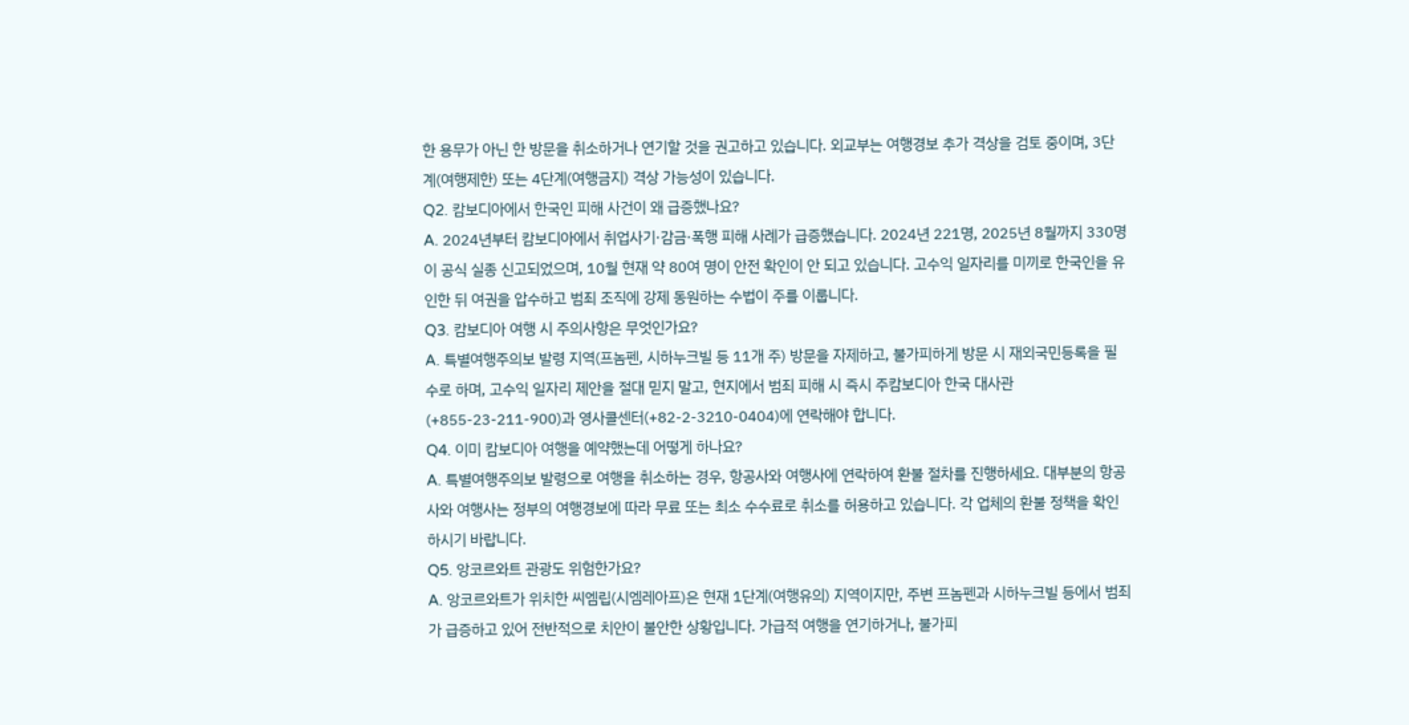한 용무가 아닌 한 방문을 취소하거나 연기할 것을 권고하고 있습니다. 외교부는 여행경보 추가 격상을 검토 중이며, 3단계(여행제한) 또는 4단계(여행금지) 격상 가능성이 있습니다.
Q2. 캄보디아에서 한국인 피해 사건이 왜 급증했나요?
A. 2024년부터 캄보디아에서 취업사기·감금·폭행 피해 사례가 급증했습니다. 2024년 221명, 2025년 8월까지 330명이 공식 실종 신고되었으며, 10월 현재 약 80여 명이 안전 확인이 안 되고 있습니다. 고수익 일자리를 미끼로 한국인을 유인한 뒤 여권을 압수하고 범죄 조직에 강제 동원하는 수법이 주를 이룹니다.
Q3. 캄보디아 여행 시 주의사항은 무엇인가요?
A. 특별여행주의보 발령 지역(프놈펜, 시하누크빌 등 11개 주) 방문을 자제하고, 불가피하게 방문 시 재외국민등록을 필수로 하며, 고수익 일자리 제안을 절대 믿지 말고, 현지에서 범죄 피해 시 즉시 주캄보디아 한국 대사관(+855-23-211-900)과 영사콜센터(+82-2-3210-0404)에 연락해야 합니다.
Q4. 이미 캄보디아 여행을 예약했는데 어떻게 하나요?
A. 특별여행주의보 발령으로 여행을 취소하는 경우, 항공사와 여행사에 연락하여 환불 절차를 진행하세요. 대부분의 항공사와 여행사는 정부의 여행경보에 따라 무료 또는 최소 수수료로 취소를 허용하고 있습니다. 각 업체의 환불 정책을 확인하시기 바랍니다.
Q5. 앙코르와트 관광도 위험한가요?
A. 앙코르와트가 위치한 씨엠립(시엠레아프)은 현재 1단계(여행유의) 지역이지만, 주변 프놈펜과 시하누크빌 등에서 범죄가 급증하고 있어 전반적으로 치안이 불안한 상황입니다. 가급적 여행을 연기하거나, 불가피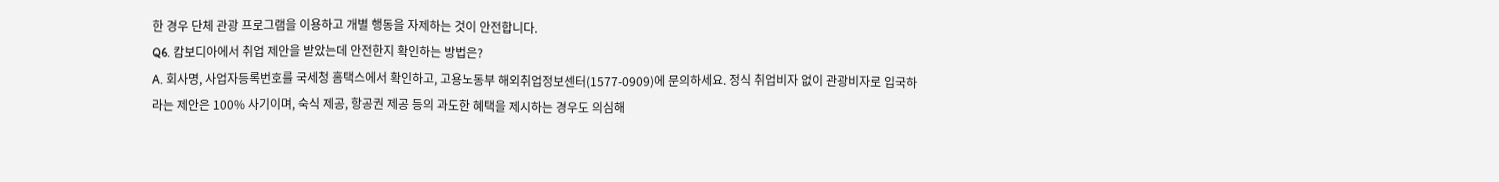한 경우 단체 관광 프로그램을 이용하고 개별 행동을 자제하는 것이 안전합니다.
Q6. 캄보디아에서 취업 제안을 받았는데 안전한지 확인하는 방법은?
A. 회사명, 사업자등록번호를 국세청 홈택스에서 확인하고, 고용노동부 해외취업정보센터(1577-0909)에 문의하세요. 정식 취업비자 없이 관광비자로 입국하라는 제안은 100% 사기이며, 숙식 제공, 항공권 제공 등의 과도한 혜택을 제시하는 경우도 의심해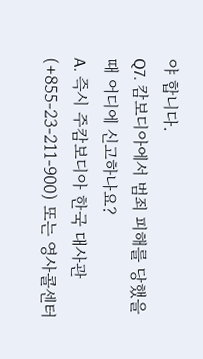야 합니다.
Q7. 캄보디아에서 범죄 피해를 당했을 때 어디에 신고하나요?
A. 즉시 주캄보디아 한국 대사관(+855-23-211-900) 또는 영사콜센터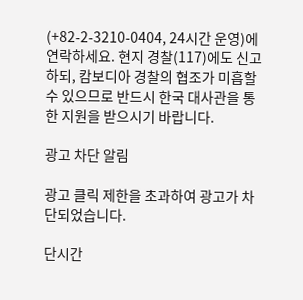(+82-2-3210-0404, 24시간 운영)에 연락하세요. 현지 경찰(117)에도 신고하되, 캄보디아 경찰의 협조가 미흡할 수 있으므로 반드시 한국 대사관을 통한 지원을 받으시기 바랍니다.

광고 차단 알림

광고 클릭 제한을 초과하여 광고가 차단되었습니다.

단시간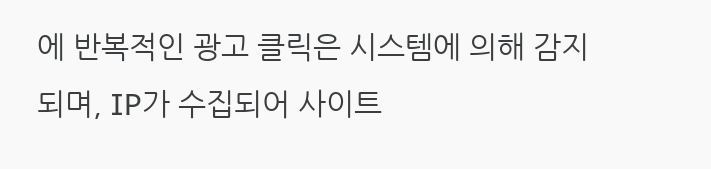에 반복적인 광고 클릭은 시스템에 의해 감지되며, IP가 수집되어 사이트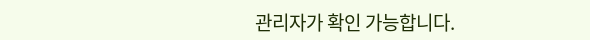관리자가 확인 가능합니다.